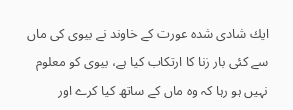ايك شادى شدہ عورت كے خاوند نے بيوى كى ماں سے كئى بار زنا كا ارتكاب كيا ہے، بيوى كو معلوم نہيں ہو رہا كہ وہ ماں كے ساتھ كيا كرے اور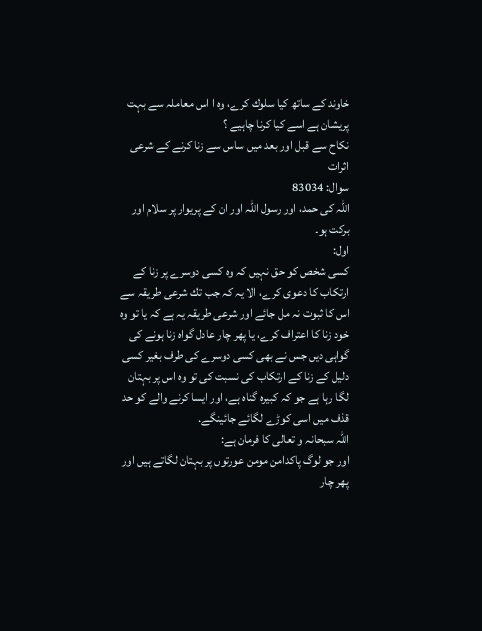خاوند كے ساتھ كيا سلوك كرے، وہ ا اس معاملہ سے بہت پريشان ہے اسے كيا كرنا چاہيے ؟
نكاح سے قبل اور بعد ميں ساس سے زنا كرنے كے شرعى اثرات
سوال: 83034
اللہ کی حمد، اور رسول اللہ اور ان کے پریوار پر سلام اور برکت ہو۔
اول:
كسى شخص كو حق نہيں كہ وہ كسى دوسرے پر زنا كے ارتكاب كا دعوى كرے، الا يہ كہ جب تك شرعى طريقہ سے اس كا ثبوت نہ مل جائے اور شرعى طريقہ يہ ہے كہ يا تو وہ خود زنا كا اعتراف كرے، يا پھر چار عادل گواہ زنا ہونے كى گواہى ديں جس نے بھى كسى دوسرے كى طرف بغير كسى دليل كے زنا كے ارتكاب كى نسبت كى تو وہ اس پر بہتان لگا رہا ہے جو كہ كبيرہ گناہ ہے، اور ايسا كرنے والے كو حد قذف ميں اسى كوڑے لگائے جائينگے.
اللہ سبحانہ و تعالى كا فرمان ہے:
اور جو لوگ پاكدامن مومن عورتوں پر بہتان لگاتے ہيں اور پھر چار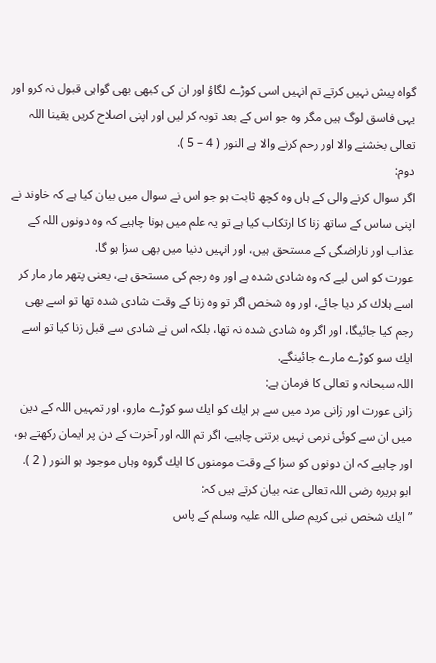گواہ پيش نہيں كرتے تم انہيں اسى كوڑے لگاؤ اور ان كى كبھى بھى گواہى قبول نہ كرو اور يہى فاسق لوگ ہيں مگر وہ جو اس كے بعد توبہ كر ليں اور اپنى اصلاح كريں يقينا اللہ تعالى بخشنے والا اور رحم كرنے والا ہے النور ( 4 – 5 ).
دوم:
اگر سوال كرنے والى كے ہاں وہ كچھ ثابت ہو جو اس نے سوال ميں بيان كيا ہے كہ خاوند نے اپنى ساس كے ساتھ زنا كا ارتكاب كيا ہے تو يہ علم ميں ہونا چاہيے كہ وہ دونوں اللہ كے عذاب اور ناراضگى كے مستحق ہيں، اور انہيں دنيا ميں بھى سزا ہو گا.
عورت كو اس ليے كہ وہ شادى شدہ ہے اور وہ رجم كى مستحق ہے، يعنى پتھر مار مار كر اسے ہلاك كر ديا جائے، اور وہ شخص اگر تو وہ زنا كے وقت شادى شدہ تھا تو اسے بھى رجم كيا جائيگا، اور اگر وہ شادى شدہ نہ تھا، بلكہ اس نے شادى سے قبل زنا كيا تو اسے ايك سو كوڑے مارے جائينگے.
اللہ سبحانہ و تعالى كا فرمان ہے:
زانى عورت اور زانى مرد ميں سے ہر ايك كو ايك سو كوڑے مارو، اور تمہيں اللہ كے دين ميں ان سے كوئى نرمى نہيں برتنى چاہيے، اگر تم اللہ اور آخرت كے دن پر ايمان ركھتے ہو، اور چاہيے كہ ان دونوں كو سزا كے وقت مومنوں كا ايك گروہ وہاں موجود ہو النور ( 2 ).
ابو ہريرہ رضى اللہ تعالى عنہ بيان كرتے ہيں كہ:
” ايك شخص نبى كريم صلى اللہ عليہ وسلم كے پاس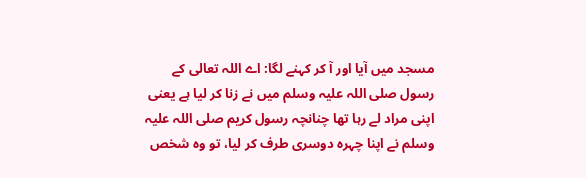مسجد ميں آيا اور آ كر كہنے لگا: اے اللہ تعالى كے رسول صلى اللہ عليہ وسلم ميں نے زنا كر ليا ہے يعنى اپنى مراد لے رہا تھا چنانچہ رسول كريم صلى اللہ عليہ وسلم نے اپنا چہرہ دوسرى طرف كر ليا، تو وہ شخص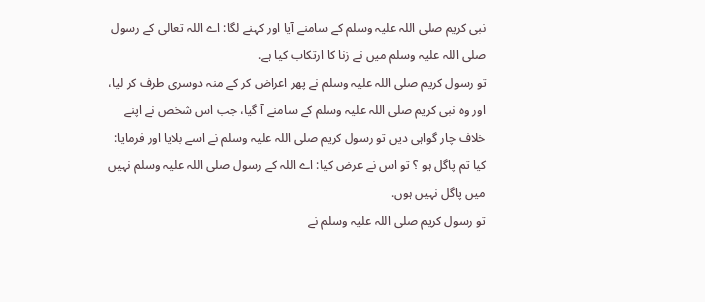نبى كريم صلى اللہ عليہ وسلم كے سامنے آيا اور كہنے لگا: اے اللہ تعالى كے رسول صلى اللہ عليہ وسلم ميں نے زنا كا ارتكاب كيا ہے.
تو رسول كريم صلى اللہ عليہ وسلم نے پھر اعراض كر كے منہ دوسرى طرف كر ليا، اور وہ نبى كريم صلى اللہ عليہ وسلم كے سامنے آ گيا، جب اس شخص نے اپنے خلاف چار گواہى ديں تو رسول كريم صلى اللہ عليہ وسلم نے اسے بلايا اور فرمايا:
كيا تم پاگل ہو ؟ تو اس نے عرض كيا: اے اللہ كے رسول صلى اللہ عليہ وسلم نہيں ميں پاگل نہيں ہوں.
تو رسول كريم صلى اللہ عليہ وسلم نے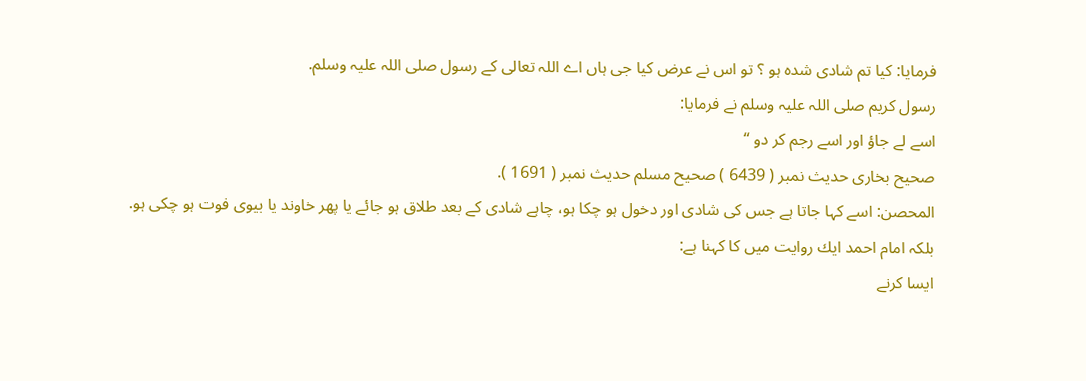فرمايا: كيا تم شادى شدہ ہو ؟ تو اس نے عرض كيا جى ہاں اے اللہ تعالى كے رسول صلى اللہ عليہ وسلم.
رسول كريم صلى اللہ عليہ وسلم نے فرمايا:
اسے لے جاؤ اور اسے رجم كر دو “
صحيح بخارى حديث نمبر ( 6439 ) صحيح مسلم حديث نمبر ( 1691 ).
المحصن: اسے كہا جاتا ہے جس كى شادى اور دخول ہو چكا ہو، چاہے شادى كے بعد طلاق ہو جائے يا پھر خاوند يا بيوى فوت ہو چكى ہو.
بلكہ امام احمد ايك روايت ميں كا كہنا ہے:
ايسا كرنے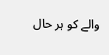والے كو ہر حال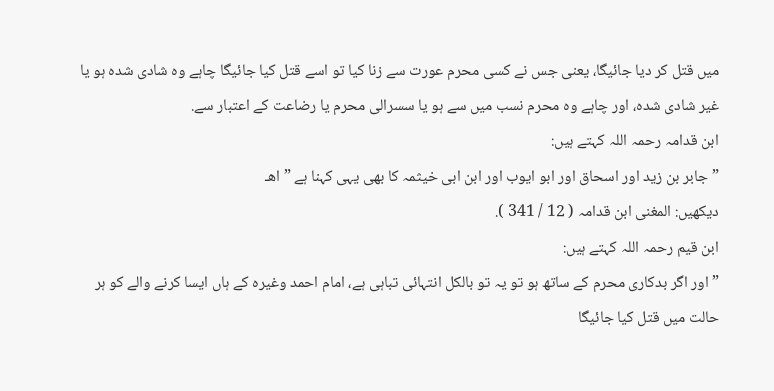ميں قتل كر ديا جائيگا، يعنى جس نے كسى محرم عورت سے زنا كيا تو اسے قتل كيا جائيگا چاہے وہ شادى شدہ ہو يا غير شادى شدہ، اور چاہے وہ محرم نسب ميں سے ہو يا سسرالى محرم يا رضاعت كے اعتبار سے.
ابن قدامہ رحمہ اللہ كہتے ہيں:
” جابر بن زيد اور اسحاق اور ابو ايوب اور ابن ابى خيثمہ كا بھى يہى كہنا ہے ” اھـ
ديكھيں: المغنى ابن قدامہ ( 12 / 341 ).
ابن قيم رحمہ اللہ كہتے ہيں:
” اور اگر بدكارى محرم كے ساتھ ہو تو يہ تو بالكل انتہائى تباہى ہے، امام احمد وغيرہ كے ہاں ايسا كرنے والے كو ہر حالت ميں قتل كيا جائيگا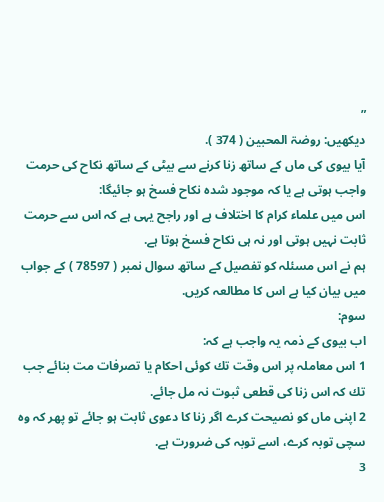”
ديكھيں: روضۃ المحبين ( 374 ).
آيا بيوى كى ماں كے ساتھ زنا كرنے سے بيٹى كے ساتھ نكاح كى حرمت واجب ہوتى ہے يا كہ موجود شدہ نكاح فسخ ہو جائيگا:
اس ميں علماء كرام كا اختلاف ہے اور راجح يہى ہے كہ اس سے حرمت ثابت نہيں ہوتى اور نہ ہى نكاح فسخ ہوتا ہے.
ہم نے اس مسئلہ كو تفصيل كے ساتھ سوال نمبر ( 78597 ) كے جواب ميں بيان كيا ہے اس كا مطالعہ كريں.
سوم:
اب بيوى كے ذمہ يہ واجب ہے كہ:
1 اس معاملہ پر اس وقت تك كوئى احكام يا تصرفات مت بنائے جب تك كہ اس زنا كى قطعى ثبوت نہ مل جائے.
2 اپنى ماں كو نصيحت كرے اگر زنا كا دعوى ثابت ہو جائے تو پھر كہ وہ سچى توبہ كرے، اسے توبہ كى ضرورت ہے.
3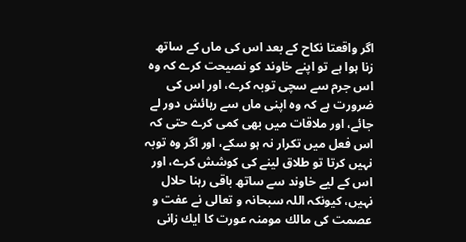اگر واقعتا نكاح كے بعد اس كى ماں كے ساتھ زنا ہوا ہے تو اپنے خاوند كو نصيحت كرے كہ وہ اس جرم سے سچى توبہ كرے، اور اس كى ضرورت ہے كہ وہ اپنى ماں سے رہائش دور لے جائے، اور ملاقات ميں بھى كمى كرے حتى كہ اس فعل ميں تكرار نہ ہو سكے، اور اگر وہ توبہ نہيں كرتا تو طلاق لينے كى كوشش كرے، اور اس كے ليے خاوند سے ساتھ باقى رہنا حلال نہيں، كيونكہ اللہ سبحانہ و تعالى نے عفت و عصمت كى مالك مومنہ عورت كا ايك زانى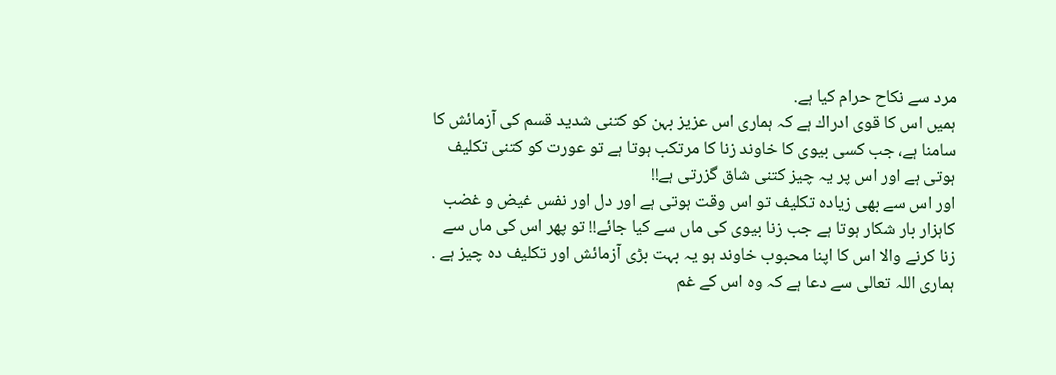مرد سے نكاح حرام كيا ہے.
ہميں اس كا قوى ادراك ہے كہ ہمارى اس عزيز بہن كو كتنى شديد قسم كى آزمائش كا سامنا ہے، جب كسى بيوى كا خاوند زنا كا مرتكب ہوتا ہے تو عورت كو كتنى تكليف ہوتى ہے اور اس پر يہ چيز كتنى شاق گزرتى ہے!!
اور اس سے بھى زيادہ تكليف تو اس وقت ہوتى ہے اور دل اور نفس غيض و غضب كاہزار بار شكار ہوتا ہے جب زنا بيوى كى ماں سے كيا جائے!! تو پھر اس كى ماں سے زنا كرنے والا اس كا اپنا محبوب خاوند ہو يہ بہت بڑى آزمائش اور تكليف دہ چيز ہے .
ہمارى اللہ تعالى سے دعا ہے كہ وہ اس كے غم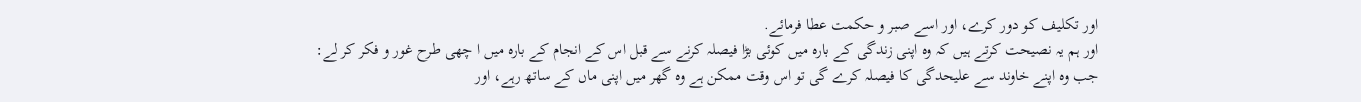اور تكليف كو دور كرے، اور اسے صبر و حكمت عطا فرمائے.
اور ہم يہ نصيحت كرتے ہيں كہ وہ اپنى زندگى كے بارہ ميں كوئى بڑا فيصلہ كرنے سے قبل اس كے انجام كے بارہ ميں ا چھى طرح غور و فكر كر لے:
جب وہ اپنے خاوند سے عليحدگى كا فيصلہ كرے گى تو اس وقت ممكن ہے وہ گھر ميں اپنى ماں كے ساتھ رہے، اور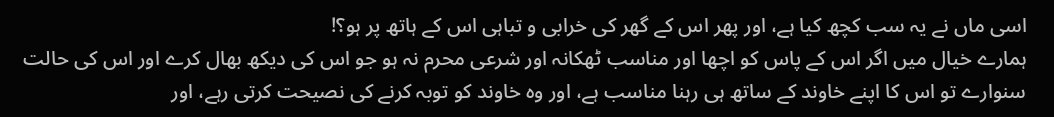اسى ماں نے يہ سب كچھ كيا ہے، اور پھر اس كے گھر كى خرابى و تباہى اس كے ہاتھ پر ہو؟!
ہمارے خيال ميں اگر اس كے پاس كو اچھا اور مناسب ٹھكانہ اور شرعى محرم نہ ہو جو اس كى ديكھ بھال كرے اور اس كى حالت سنوارے تو اس كا اپنے خاوند كے ساتھ ہى رہنا مناسب ہے، اور وہ خاوند كو توبہ كرنے كى نصيحت كرتى رہے، اور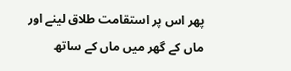پھر اس پر استقامت طلاق لينے اور ماں كے گھر ميں ماں كے ساتھ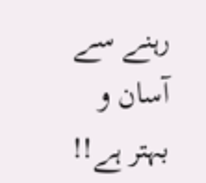رہنے سے آسان و بہتر ہے!!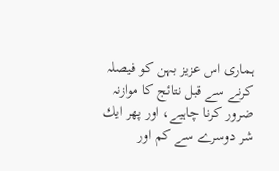ہمارى اس عزيز بہن كو فيصلہ كرنے سے قبل نتائج كا موازنہ ضرور كرنا چاہيے، اور پھر ايك شر دوسرے سے كم اور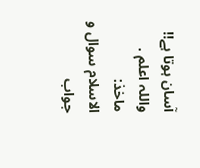آسان ہوتا ہے!!
واللہ اعلم .
ماخذ:
الاسلام سوال و جواب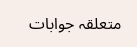متعلقہ جوابات